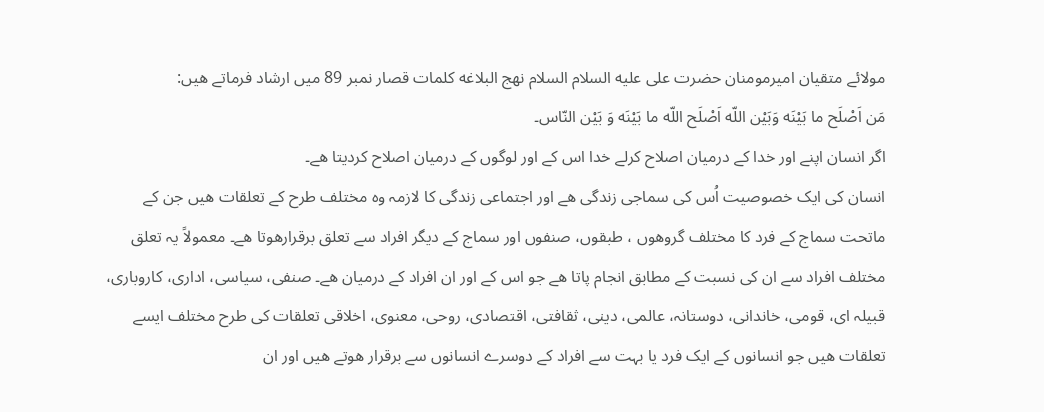مولائے متقیان امیرمومنان حضرت علی علیه السلام السلام نهج البلاغه کلمات قصار نمبر 89 میں ارشاد فرماتے هیں:
مَن اَصْلَح ما بَيْنَه وَبَيْن اللّه اَصْلَح اللّه ما بَيْنَه وَ بَيْن النّاس۔
اگر انسان اپنے اور خدا کے درمیان اصلاح کرلے خدا اس کے اور لوگوں کے درمیان اصلاح کردیتا هے۔
انسان کی ایک خصوصیت اُس کی سماجی زندگی هے اور اجتماعی زندگی کا لازمہ وہ مختلف طرح کے تعلقات هیں جن کے ماتحت سماج کے فرد کا مختلف گروهوں ، طبقوں، صنفوں اور سماج کے دیگر افراد سے تعلق برقرارهوتا هے۔ معمولاً یہ تعلق مختلف افراد سے ان کی نسبت کے مطابق انجام پاتا هے جو اس کے اور ان افراد کے درمیان هے۔ صنفی، سیاسی، اداری، کاروباری، قبیلہ ای، قومی، خاندانی، دوستانہ، عالمی، دینی، ثقافتی، اقتصادی، روحی، معنوی، اخلاقی تعلقات کی طرح مختلف ایسے تعلقات هیں جو انسانوں کے ایک فرد یا بہت سے افراد کے دوسرے انسانوں سے برقرار هوتے هیں اور ان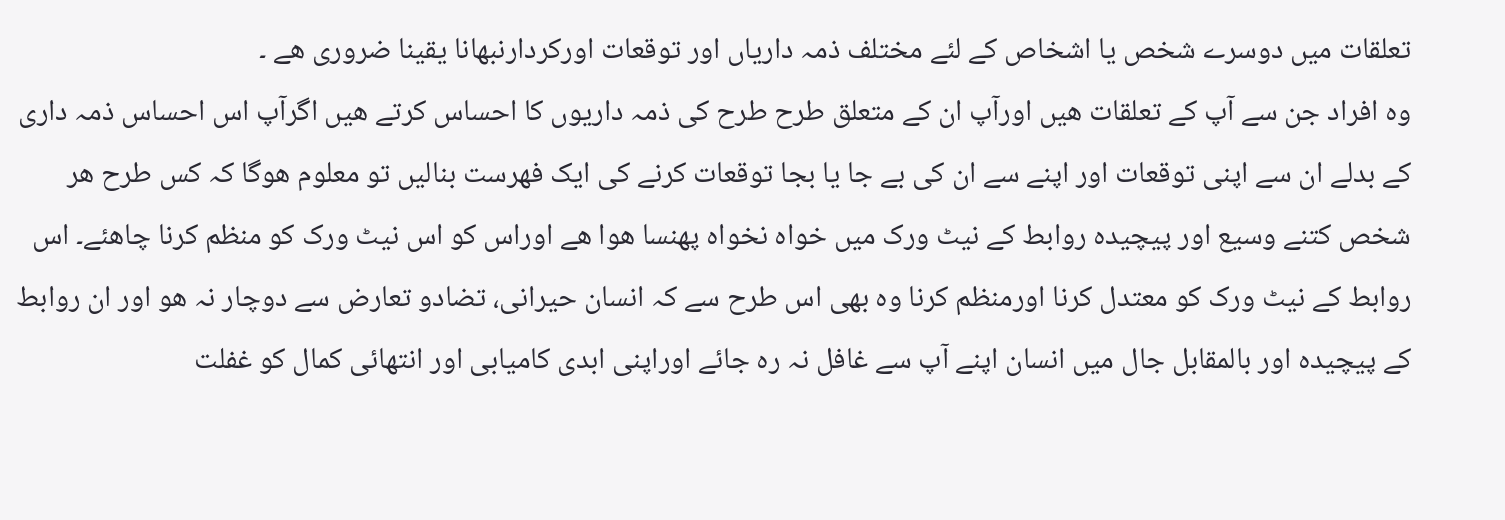تعلقات میں دوسرے شخص یا اشخاص کے لئے مختلف ذمہ داریاں اور توقعات اورکردارنبھانا یقینا ضروری هے ۔
وہ افراد جن سے آپ کے تعلقات هیں اورآپ ان کے متعلق طرح طرح کی ذمہ داریوں کا احساس کرتے هیں اگرآپ اس احساس ذمہ داری کے بدلے ان سے اپنی توقعات اور اپنے سے ان کی بے جا یا بجا توقعات کرنے کی ایک فهرست بنالیں تو معلوم هوگا کہ کس طرح هر شخص کتنے وسیع اور پیچیدہ روابط کے نیٹ ورک میں خواہ نخواہ پھنسا هوا هے اوراس کو اس نیٹ ورک کو منظم کرنا چاهئے۔ اس روابط کے نیٹ ورک کو معتدل کرنا اورمنظم کرنا وہ بھی اس طرح سے کہ انسان حیرانی، تضادو تعارض سے دوچار نہ هو اور ان روابط کے پیچیدہ اور بالمقابل جال میں انسان اپنے آپ سے غافل نہ رہ جائے اوراپنی ابدی کامیابی اور انتهائی کمال کو غفلت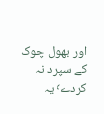اور بھول چوک کے سپرد نہ کردے٬ یہ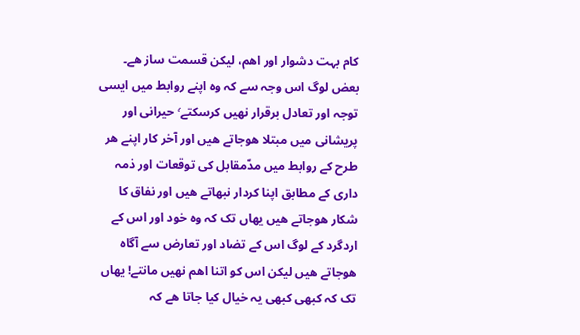کام بہت دشوار اور اهم، لیکن قسمت ساز هے۔
بعض لوگ اس وجہ سے کہ وہ اپنے روابط میں ایسی توجہ اور تعادل برقرار نهیں کرسکتے٬ حیرانی اور پریشانی میں مبتلا هوجاتے هیں اور آخر کار اپنے هر طرح کے روابط میں مدّمقابل کی توقعات اور ذمہ داری کے مطابق اپنا کردار نبھاتے هیں اور نفاق کا شکار هوجاتے هیں یهاں تک کہ وہ خود اور اس کے اردگرد کے لوگ اس کے تضاد اور تعارض سے آگاہ هوجاتے هیں لیکن اس کو اتنا اهم نهیں مانتے! یهاں تک کہ کبھی کبھی یہ خیال کیا جاتا هے کہ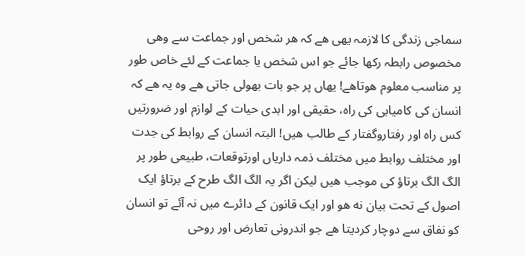سماجی زندگی کا لازمہ یهی هے کہ هر شخص اور جماعت سے وهی مخصوص رابطہ رکھا جائے جو اس شخص یا جماعت کے لئے خاص طور پر مناسب معلوم هوتاهے! یهاں پر جو بات بھولی جاتی هے وہ یہ هے کہ انسان کی کامیابی کی راہ، حقیقی اور ابدی حیات کے لوازم اور ضرورتیں کس راہ اور رفتاروگفتار کے طالب هیں! البتہ انسان کے روابط کی جدت اور مختلف روابط میں مختلف ذمہ داریاں اورتوقعات، طبیعی طور پر الگ الگ برتاؤ کی موجب هیں لیکن اگر یہ الگ الگ طرح کے برتاؤ ایک اصول کے تحت بیان نه هو اور ایک قانون کے دائرے میں نہ آئے تو انسان کو نفاق سے دوچار کردیتا هے جو اندرونی تعارض اور روحی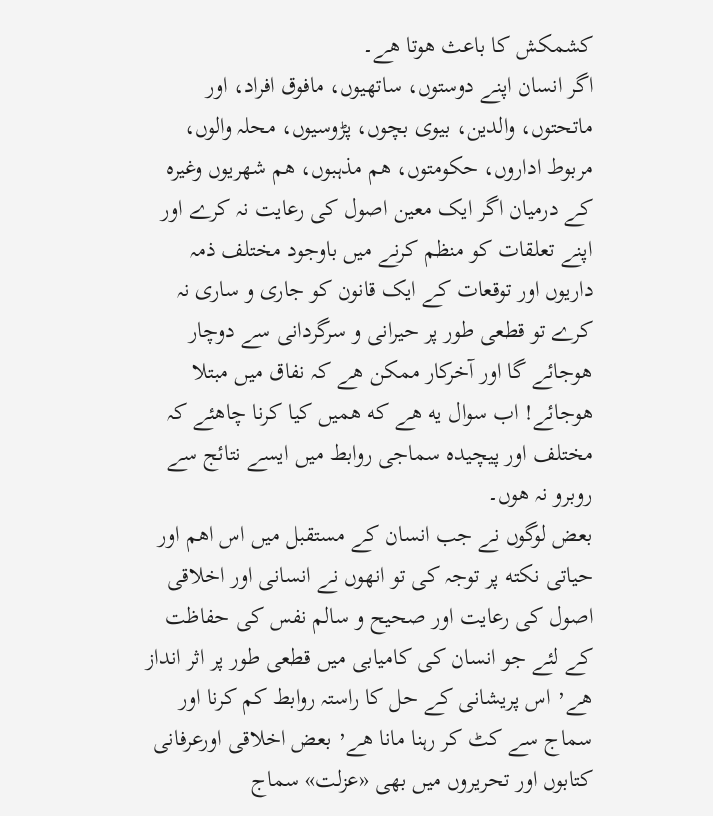کشمکش کا باعث هوتا هے۔
اگر انسان اپنے دوستوں، ساتھیوں، مافوق افراد، اور ماتحتوں، والدین، بیوی بچوں، پڑوسیوں، محلہ والوں، مربوط اداروں، حکومتوں، هم مذہبوں، هم شهریوں وغیرہ کے درمیان اگر ایک معین اصول کی رعایت نہ کرے اور اپنے تعلقات کو منظم کرنے میں باوجود مختلف ذمہ داریوں اور توقعات کے ایک قانون کو جاری و ساری نہ کرے تو قطعی طور پر حیرانی و سرگردانی سے دوچار هوجائے گا اور آخرکار ممکن هے کہ نفاق میں مبتلا هوجائے! اب سوال یه هے که همیں کیا کرنا چاهئے کہ مختلف اور پیچیدہ سماجی روابط میں ایسے نتائج سے روبرو نہ هوں۔
بعض لوگوں نے جب انسان کے مستقبل میں اس اهم اور حیاتی نکته پر توجہ کی تو انھوں نے انسانی اور اخلاقی اصول کی رعایت اور صحیح و سالم نفس کی حفاظت کے لئے جو انسان کی کامیابی میں قطعی طور پر اثر انداز هے٬ اس پریشانی کے حل کا راستہ روابط کم کرنا اور سماج سے کٹ کر رہنا مانا هے٬ بعض اخلاقی اورعرفانی کتابوں اور تحریروں میں بھی «عزلت» سماج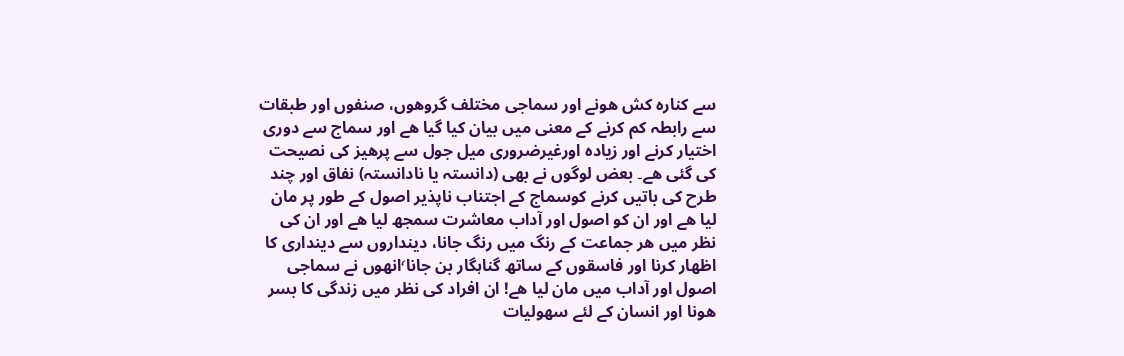سے کنارہ کش هونے اور سماجی مختلف گروهوں، صنفوں اور طبقات سے رابطہ کم کرنے کے معنی میں بیان کیا گیا هے اور سماج سے دوری اختیار کرنے اور زیادہ اورغیرضروری میل جول سے پرهیز کی نصیحت کی گئی هے۔ بعض لوگوں نے بھی (دانستہ یا نادانستہ) نفاق اور چند طرح کی باتیں کرنے کوسماج کے اجتناب ناپذیر اصول کے طور پر مان لیا هے اور ان کو اصول اور آداب معاشرت سمجھ لیا هے اور ان کی نظر میں هر جماعت کے رنگ میں رنگ جانا، دینداروں سے دینداری کا اظهار کرنا اور فاسقوں کے ساتھ گناہگار بن جانا٬انھوں نے سماجی اصول اور آداب میں مان لیا هے! ان افراد کی نظر میں زندگی کا بسر هونا اور انسان کے لئے سهولیات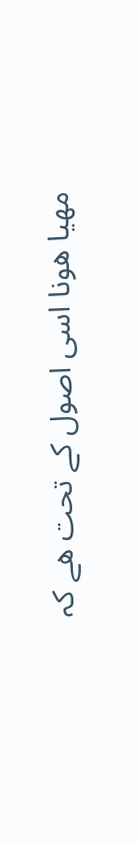مهیا هونا اسی اصول کے تحت هے کہ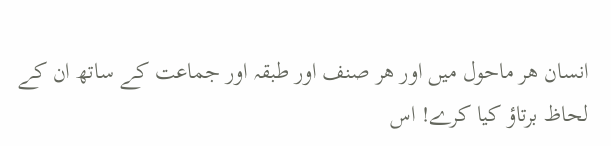انسان هر ماحول میں اور هر صنف اور طبقہ اور جماعت کے ساتھ ان کے لحاظ برتاؤ کیا کرے! اس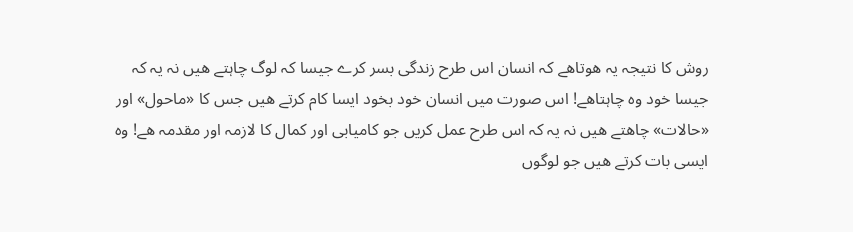روش کا نتیجہ یہ هوتاهے کہ انسان اس طرح زندگی بسر کرے جیسا کہ لوگ چاہتے هیں نہ یہ کہ جیسا خود وہ چاہتاهے! اس صورت میں انسان خود بخود ایسا کام کرتے هیں جس کا «ماحول» اور «حالات» چاهتے هیں نہ یہ کہ اس طرح عمل کریں جو کامیابی اور کمال کا لازمہ اور مقدمہ هے! وہ ایسی بات کرتے هیں جو لوگوں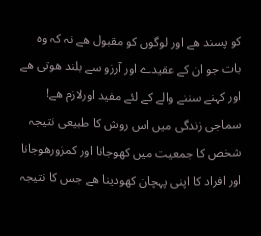کو پسند هے اور لوگوں کو مقبول هے نہ کہ وہ بات جو ان کے عقیدے اور آرزو سے بلند هوتی هے اور کہنے سننے والے کے لئے مفید اورلازم هے! سماجی زندگی میں اس روش کا طبیعی نتیجہ شخص کا جمعیت میں کھوجانا اور کمزورهوجانا اور افراد کا اپنی پہچان کھودینا هے جس کا نتیجہ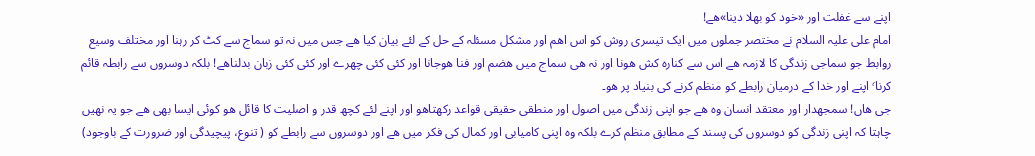اپنے سے غفلت اور «خود کو بھلا دینا»هے!
امام علی علیہ السلام نے مختصر جملوں میں ایک تیسری روش کو اس اهم اور مشکل مسئلہ کے حل کے لئے بیان کیا هے جس میں نہ تو سماج سے کٹ کر رہنا اور مختلف وسیع روابط جو سماجی زندگی کا لازمہ هے اس سے کنارہ کش هونا اور نہ هی سماج میں هضم اور فنا هوجانا اور کئی کئی چهرے اور کئی کئی زبان بدلناهے! بلکہ دوسروں سے رابطہ قائم کرنا٬ اپنے اور خدا کے درمیان رابطے کو منظم کرنے کی بنیاد پر هو۔
جی هاں! سمجھدار اور معتقد انسان وہ هے جو اپنی زندگی میں اصول اور منطقی حقیقی قواعد رکھتاهو اور اپنے لئے کچھ قدر و اصلیت کا قائل هو کوئی ایسا بھی هے جو یہ نهیں چاہتا کہ اپنی زندگی کو دوسروں کی پسند کے مطابق منظم کرے بلکہ وہ اپنی کامیابی اور کمال کی فکر میں هے اور دوسروں سے رابطے کو ( تنوع، پیچیدگی اور ضرورت کے باوجود)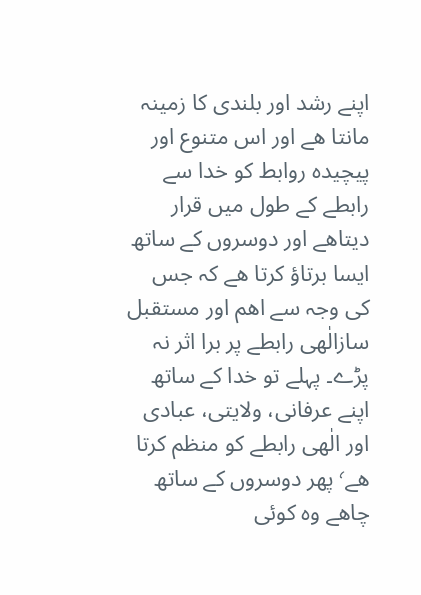اپنے رشد اور بلندی کا زمینہ مانتا هے اور اس متنوع اور پیچیدہ روابط کو خدا سے رابطے کے طول میں قرار دیتاهے اور دوسروں کے ساتھ ایسا برتاؤ کرتا هے کہ جس کی وجہ سے اهم اور مستقبل سازالٰهی رابطے پر برا اثر نہ پڑے۔ پہلے تو خدا کے ساتھ اپنے عرفانی، ولایتی، عبادی اور الٰهی رابطے کو منظم کرتا هے٬ پھر دوسروں کے ساتھ چاهے وہ کوئی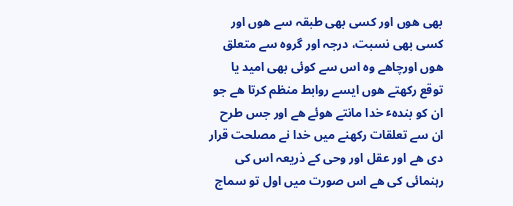بھی هوں اور کسی بھی طبقہ سے هوں اور کسی بھی نسبت، درجہ اور گروہ سے متعلق هوں اورچاهے وہ اس سے کوئی بھی امید یا توقع رکھتے هوں ایسے روابط منظم کرتا هے جو ان کو بندہٴ خدا مانتے هوئے هے اور جس طرح ان سے تعلقات رکھنے میں خدا نے مصلحت قرار دی هے اور عقل اور وحی کے ذریعہ اس کی رہنمائی کی هے اس صورت میں اول تو سماج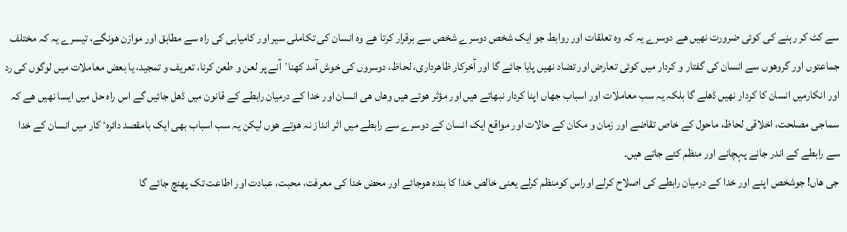سے کٹ کر رہنے کی کوئی ضرورت نهیں هے دوسرے یہ کہ وہ تعلقات اور روابط جو ایک شخص دوسرے شخص سے برقرار کرتا هے وہ انسان کی تکاملی سیر اور کامیابی کی راہ سے مطابق اور موازن هونگے، تیسرے یہ کہ مختلف جماعتوں اور گروهوں سے انسان کی گفتار و کردار میں کوئی تعارض اور تضاد نهیں پایا جائے گا اور آخرکار ظاهرداری، لحاظ، دوسروں کی خوش آمد کهنا٬ آنے پر لعن و طعن کرنا، تعریف و تمجید، یا بعض معاملات میں لوگوں کی رد اور انکارمیں انسان کا کردار نهیں ڈھلے گا بلکہ یہ سب معاملات اور اسباب جهاں اپنا کردار نبھاتے هیں اور مؤثر هوتے هیں وهاں هی انسان اور خدا کے درمیان رابطے کے قانون میں ڈھل جائیں گے اس راہ حل میں ایسا نهیں هے کہ سماجی مصلحت، اخلاقی لحاظ، ماحول کے خاص تقاضے اور زمان و مکان کے حالات اور مواقع ایک انسان کے دوسرے سے رابطے میں اثر انداز نہ هوتے هوں لیکن یہ سب اسباب بھی ایک بامقصد دائرہٴ کار میں انسان کے خدا سے رابطے کے اندر جانے پہچانے اور منظم کئے جاتے هیں۔
جی هاں! جوشخص اپنے اور خدا کے درمیان رابطے کی اصلاح کرلے اوراس کومنظم کرلے یعنی خالص خدا کا بندہ هوجائے اور محض خدا کی معرفت، محبت، عبادت اور اطاعت تک پهنچ جائے گا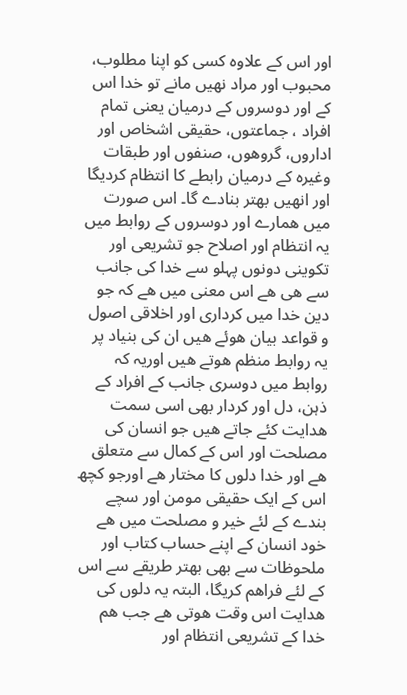اور اس کے علاوہ کسی کو اپنا مطلوب، محبوب اور مراد نهیں مانے تو خدا اس کے اور دوسروں کے درمیان یعنی تمام افراد ، جماعتوں، حقیقی اشخاص اور اداروں، گروهوں، صنفوں اور طبقات وغیرہ کے درمیان رابطے کا انتظام کردیگا اور انهیں بهتر بنادے گا۔ اس صورت میں همارے اور دوسروں کے روابط میں یہ انتظام اور اصلاح جو تشریعی اور تکوینی دونوں پہلو سے خدا کی جانب سے هی هے اس معنی میں هے کہ جو دین خدا میں کرداری اور اخلاقی اصول و قواعد بیان هوئے هیں ان کی بنیاد پر یہ روابط منظم هوتے هیں اوریہ کہ روابط میں دوسری جانب کے افراد کے ذہن، دل اور کردار بھی اسی سمت هدایت کئے جاتے هیں جو انسان کی مصلحت اور اس کے کمال سے متعلق هے اور خدا دلوں کا مختار هے اورجو کچھ اس کے ایک حقیقی مومن اور سچے بندے کے لئے خیر و مصلحت میں هے خود انسان کے اپنے حساب کتاب اور ملحوظات سے بھی بهتر طریقے سے اس کے لئے فراهم کریگا، البتہ یہ دلوں کی هدایت اس وقت هوتی هے جب هم خدا کے تشریعی انتظام اور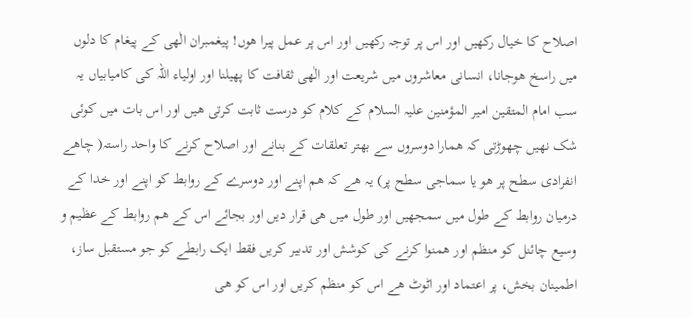اصلاح کا خیال رکھیں اور اس پر توجہ رکھیں اور اس پر عمل پیرا هوں! پیغمبران الٰهی کے پیغام کا دلوں میں راسخ هوجانا، انسانی معاشروں میں شریعت اور الٰهی ثقافت کا پھیلنا اور اولیاء اللہ کی کامیابیاں یہ سب امام المتقین امیر المؤمنین علیہ السلام کے کلام کو درست ثابت کرتی هیں اور اس بات میں کوئی شک نهیں چھوڑتی کہ همارا دوسروں سے بهتر تعلقات کے بنانے اور اصلاح کرنے کا واحد راستہ( چاهے انفرادی سطح پر هو یا سماجی سطح پر) یہ هے کہ هم اپنے اور دوسرے کے روابط کو اپنے اور خدا کے درمیان روابط کے طول میں سمجھیں اور طول میں هی قرار دیں اور بجائے اس کے هم روابط کے عظیم و وسیع چائنل کو منظم اور همنوا کرنے کی کوشش اور تدبیر کریں فقط ایک رابطے کو جو مستقبل ساز، اطمینان بخش، پر اعتماد اور اٹوٹ هے اس کو منظم کریں اور اس کو هی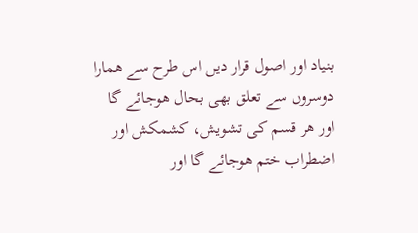بنیاد اور اصول قرار دیں اس طرح سے همارا دوسروں سے تعلق بھی بحال هوجائے گا اور هر قسم کی تشویش، کشمکش اور اضطراب ختم هوجائے گا اور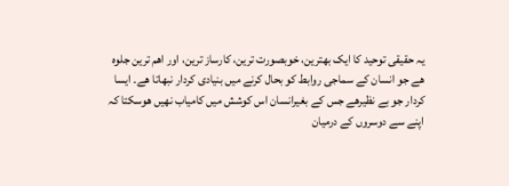یہ حقیقی توحید کا ایک بهترین، خوبصورت ترین، کارساز ترین، اور اهم ترین جلوہ هے جو انسان کے سماجی روابط کو بحال کرنے میں بنیادی کردار نبھاتا هے۔ ایسا کردار جو بے نظیرهے جس کے بغیرانسان اس کوشش میں کامیاب نهیں هوسکتا کہ اپنے سے دوسروں کے درمیان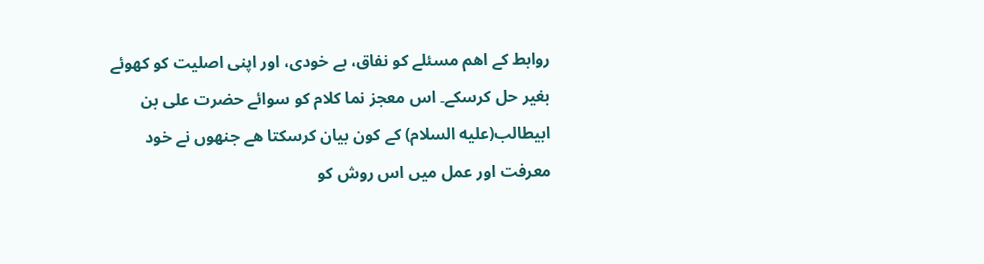روابط کے اهم مسئلے کو نفاق، بے خودی، اور اپنی اصلیت کو کھوئے بغیر حل کرسکے۔ اس معجز نما کلام کو سوائے حضرت علی بن ابیطالب(علیه السلام) کے کون بیان کرسکتا هے جنھوں نے خود معرفت اور عمل میں اس روش کو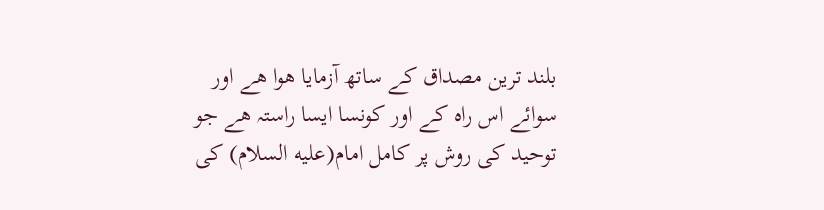بلند ترین مصداق کے ساتھ آزمایا هوا هے اور سوائے اس راہ کے اور کونسا ایسا راستہ هے جو توحید کی روش پر کامل امام(علیه السلام) کی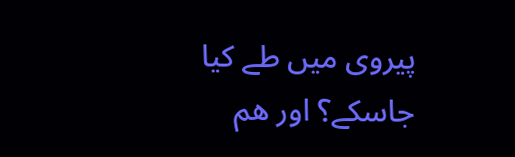پیروی میں طے کیا جاسکے؟ اور هم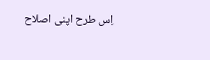اِس طرح اپنی اصلاح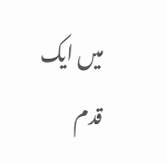میں ایک قدم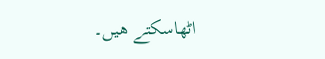اٹھاسکتے هیں۔